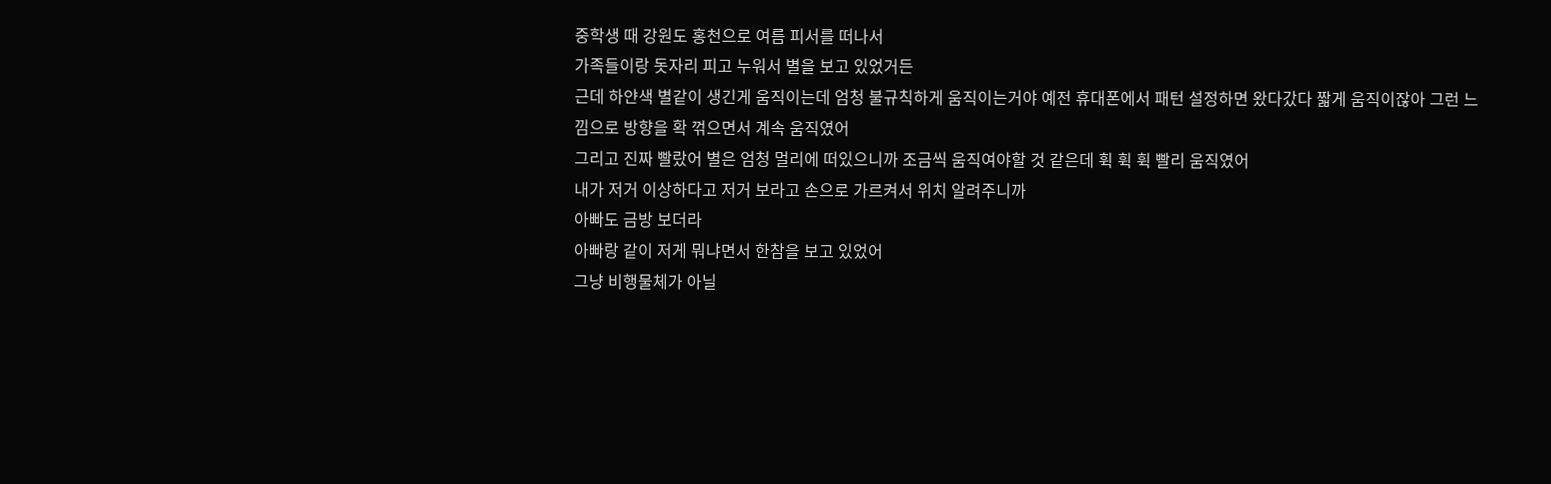중학생 때 강원도 홍천으로 여름 피서를 떠나서
가족들이랑 돗자리 피고 누워서 별을 보고 있었거든
근데 하얀색 별같이 생긴게 움직이는데 엄청 불규칙하게 움직이는거야 예전 휴대폰에서 패턴 설정하면 왔다갔다 짧게 움직이잖아 그런 느낌으로 방향을 확 꺾으면서 계속 움직였어
그리고 진짜 빨랐어 별은 엄청 멀리에 떠있으니까 조금씩 움직여야할 것 같은데 휙 휙 휙 빨리 움직였어
내가 저거 이상하다고 저거 보라고 손으로 가르켜서 위치 알려주니까
아빠도 금방 보더라
아빠랑 같이 저게 뭐냐면서 한참을 보고 있었어
그냥 비행물체가 아닐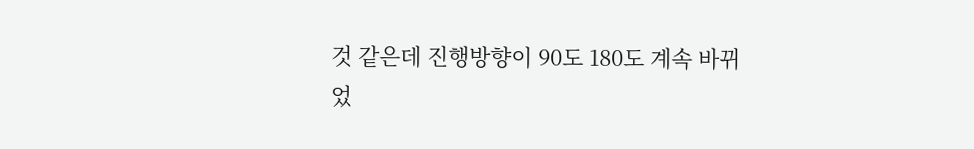것 같은데 진행방향이 90도 180도 계속 바뀌었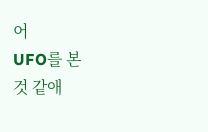어
UFO를 본 것 같애